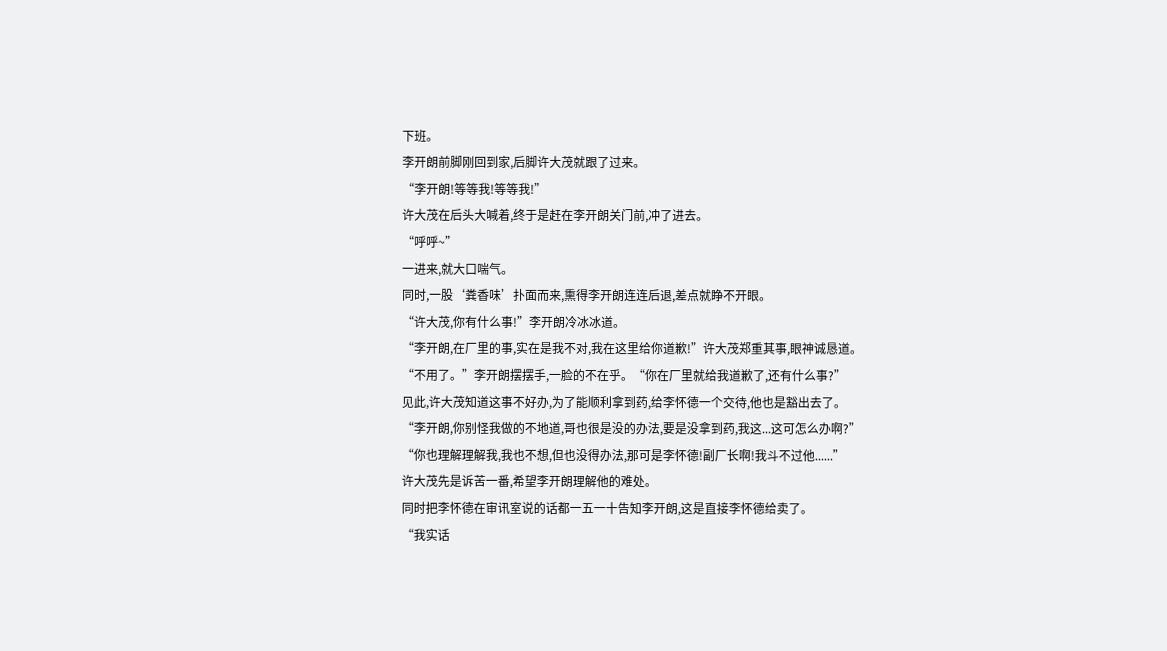下班。
李开朗前脚刚回到家,后脚许大茂就跟了过来。
“李开朗!等等我!等等我!”
许大茂在后头大喊着,终于是赶在李开朗关门前,冲了进去。
“呼呼~”
一进来,就大口喘气。
同时,一股‘粪香味’扑面而来,熏得李开朗连连后退,差点就睁不开眼。
“许大茂,你有什么事!”李开朗冷冰冰道。
“李开朗,在厂里的事,实在是我不对,我在这里给你道歉!”许大茂郑重其事,眼神诚恳道。
“不用了。”李开朗摆摆手,一脸的不在乎。“你在厂里就给我道歉了,还有什么事?”
见此,许大茂知道这事不好办,为了能顺利拿到药,给李怀德一个交待,他也是豁出去了。
“李开朗,你别怪我做的不地道,哥也很是没的办法,要是没拿到药,我这...这可怎么办啊?”
“你也理解理解我,我也不想,但也没得办法,那可是李怀德!副厂长啊!我斗不过他......”
许大茂先是诉苦一番,希望李开朗理解他的难处。
同时把李怀德在审讯室说的话都一五一十告知李开朗,这是直接李怀德给卖了。
“我实话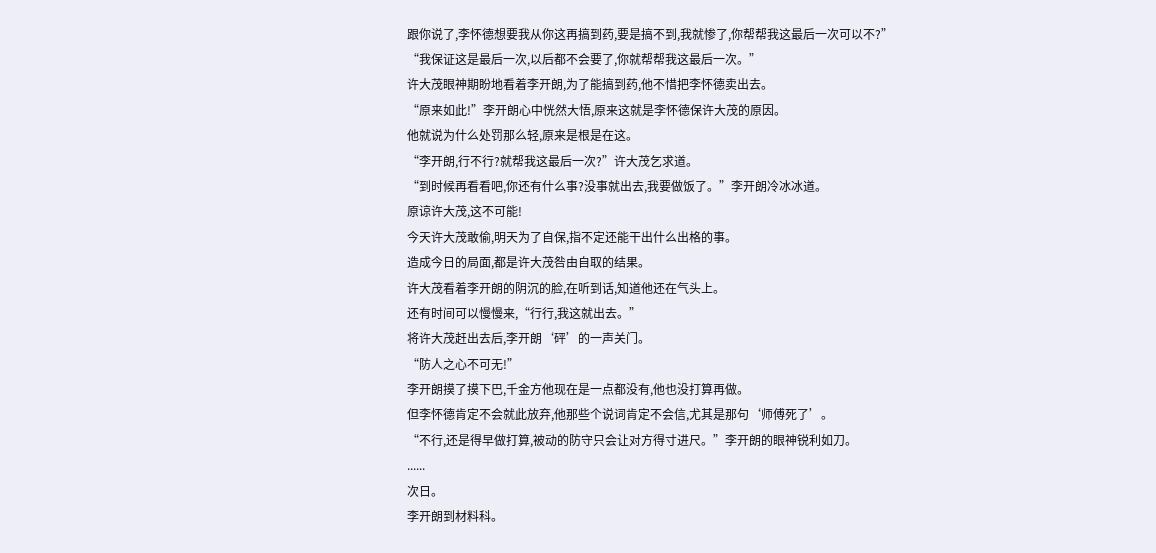跟你说了,李怀德想要我从你这再搞到药,要是搞不到,我就惨了,你帮帮我这最后一次可以不?”
“我保证这是最后一次,以后都不会要了,你就帮帮我这最后一次。”
许大茂眼神期盼地看着李开朗,为了能搞到药,他不惜把李怀德卖出去。
“原来如此!”李开朗心中恍然大悟,原来这就是李怀德保许大茂的原因。
他就说为什么处罚那么轻,原来是根是在这。
“李开朗,行不行?就帮我这最后一次?”许大茂乞求道。
“到时候再看看吧,你还有什么事?没事就出去,我要做饭了。”李开朗冷冰冰道。
原谅许大茂,这不可能!
今天许大茂敢偷,明天为了自保,指不定还能干出什么出格的事。
造成今日的局面,都是许大茂咎由自取的结果。
许大茂看着李开朗的阴沉的脸,在听到话,知道他还在气头上。
还有时间可以慢慢来,“行行,我这就出去。”
将许大茂赶出去后,李开朗‘砰’的一声关门。
“防人之心不可无!”
李开朗摸了摸下巴,千金方他现在是一点都没有,他也没打算再做。
但李怀德肯定不会就此放弃,他那些个说词肯定不会信,尤其是那句‘师傅死了’。
“不行,还是得早做打算,被动的防守只会让对方得寸进尺。”李开朗的眼神锐利如刀。
......
次日。
李开朗到材料科。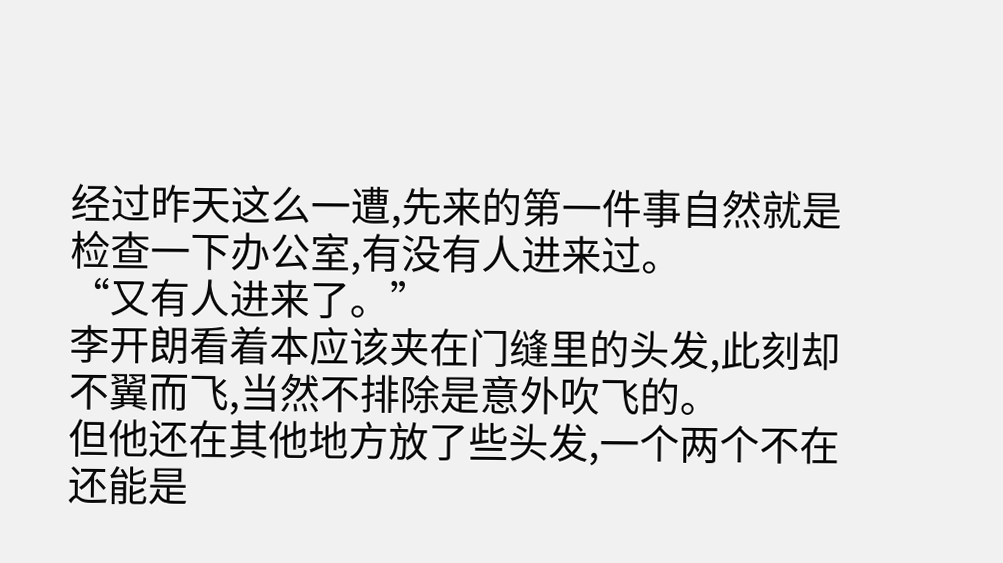经过昨天这么一遭,先来的第一件事自然就是检查一下办公室,有没有人进来过。
“又有人进来了。”
李开朗看着本应该夹在门缝里的头发,此刻却不翼而飞,当然不排除是意外吹飞的。
但他还在其他地方放了些头发,一个两个不在还能是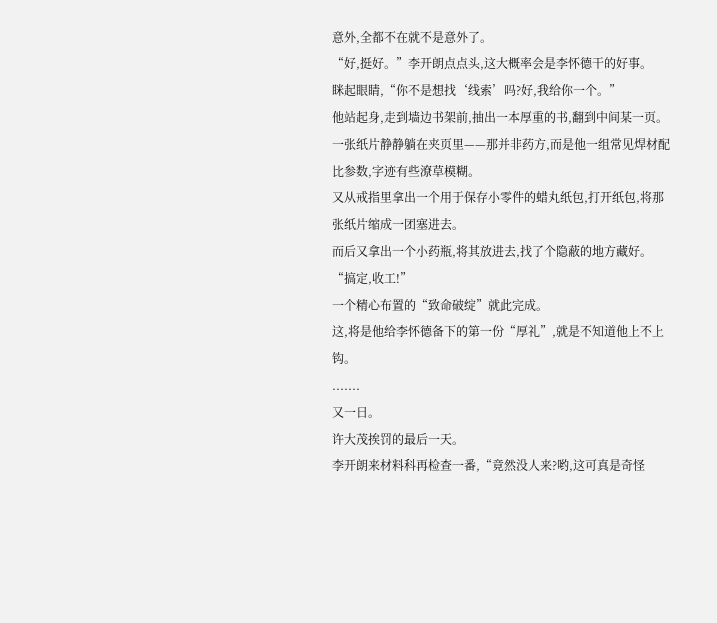意外,全都不在就不是意外了。
“好,挺好。”李开朗点点头,这大概率会是李怀德干的好事。
眯起眼睛,“你不是想找‘线索’吗?好,我给你一个。”
他站起身,走到墙边书架前,抽出一本厚重的书,翻到中间某一页。
一张纸片静静躺在夹页里——那并非药方,而是他一组常见焊材配比参数,字迹有些潦草模糊。
又从戒指里拿出一个用于保存小零件的蜡丸纸包,打开纸包,将那张纸片缩成一团塞进去。
而后又拿出一个小药瓶,将其放进去,找了个隐蔽的地方藏好。
“搞定,收工!”
一个精心布置的“致命破绽”就此完成。
这,将是他给李怀德备下的第一份“厚礼”,就是不知道他上不上钩。
.......
又一日。
许大茂挨罚的最后一天。
李开朗来材料科再检查一番,“竟然没人来?哟,这可真是奇怪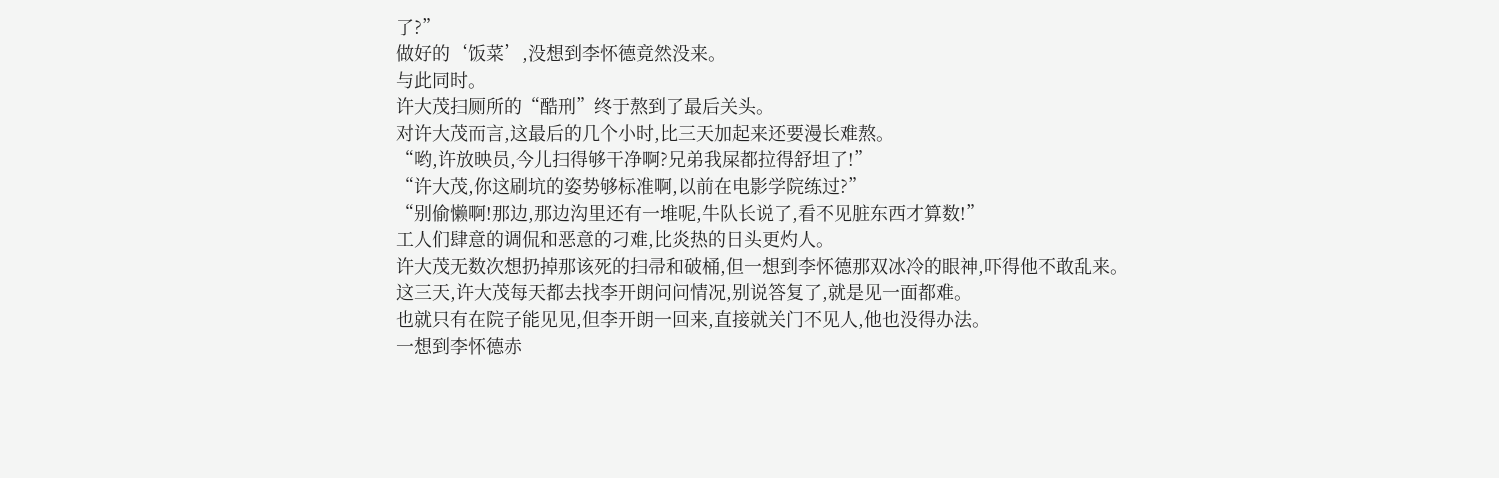了?”
做好的‘饭菜’,没想到李怀德竟然没来。
与此同时。
许大茂扫厕所的“酷刑”终于熬到了最后关头。
对许大茂而言,这最后的几个小时,比三天加起来还要漫长难熬。
“哟,许放映员,今儿扫得够干净啊?兄弟我屎都拉得舒坦了!”
“许大茂,你这刷坑的姿势够标准啊,以前在电影学院练过?”
“别偷懒啊!那边,那边沟里还有一堆呢,牛队长说了,看不见脏东西才算数!”
工人们肆意的调侃和恶意的刁难,比炎热的日头更灼人。
许大茂无数次想扔掉那该死的扫帚和破桶,但一想到李怀德那双冰冷的眼神,吓得他不敢乱来。
这三天,许大茂每天都去找李开朗问问情况,别说答复了,就是见一面都难。
也就只有在院子能见见,但李开朗一回来,直接就关门不见人,他也没得办法。
一想到李怀德赤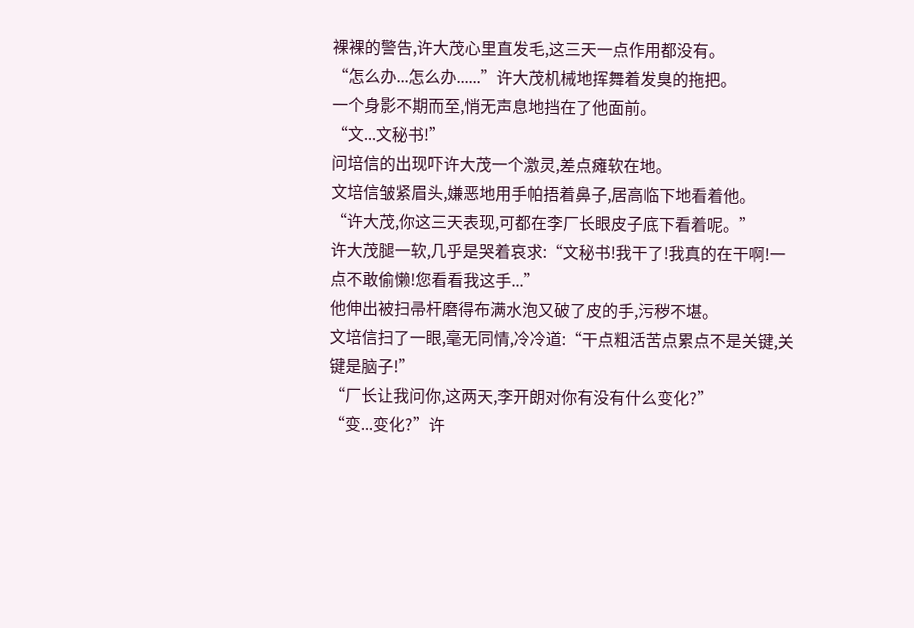裸裸的警告,许大茂心里直发毛,这三天一点作用都没有。
“怎么办...怎么办......”许大茂机械地挥舞着发臭的拖把。
一个身影不期而至,悄无声息地挡在了他面前。
“文...文秘书!”
问培信的出现吓许大茂一个激灵,差点瘫软在地。
文培信皱紧眉头,嫌恶地用手帕捂着鼻子,居高临下地看着他。
“许大茂,你这三天表现,可都在李厂长眼皮子底下看着呢。”
许大茂腿一软,几乎是哭着哀求:“文秘书!我干了!我真的在干啊!一点不敢偷懒!您看看我这手...”
他伸出被扫帚杆磨得布满水泡又破了皮的手,污秽不堪。
文培信扫了一眼,毫无同情,冷冷道:“干点粗活苦点累点不是关键,关键是脑子!”
“厂长让我问你,这两天,李开朗对你有没有什么变化?”
“变...变化?”许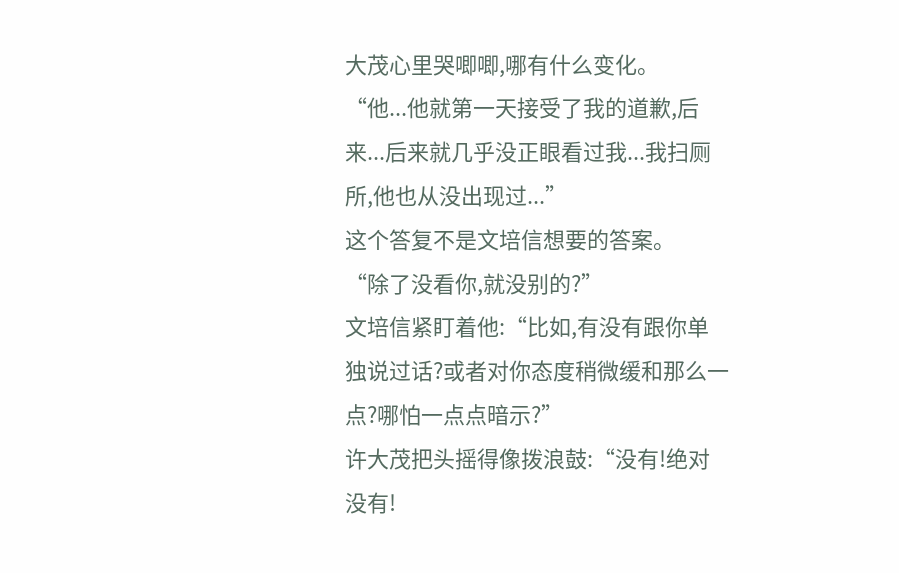大茂心里哭唧唧,哪有什么变化。
“他...他就第一天接受了我的道歉,后来...后来就几乎没正眼看过我...我扫厕所,他也从没出现过...”
这个答复不是文培信想要的答案。
“除了没看你,就没别的?”
文培信紧盯着他:“比如,有没有跟你单独说过话?或者对你态度稍微缓和那么一点?哪怕一点点暗示?”
许大茂把头摇得像拨浪鼓:“没有!绝对没有!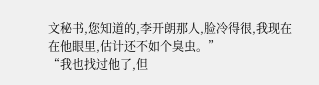文秘书,您知道的,李开朗那人,脸冷得很,我现在在他眼里,估计还不如个臭虫。”
“我也找过他了,但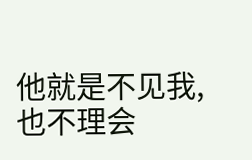他就是不见我,也不理会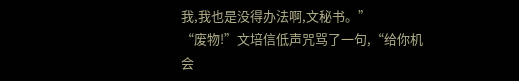我,我也是没得办法啊,文秘书。”
“废物!”文培信低声咒骂了一句,“给你机会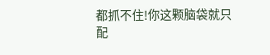都抓不住!你这颗脑袋就只配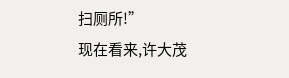扫厕所!”
现在看来,许大茂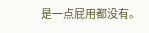是一点屁用都没有。